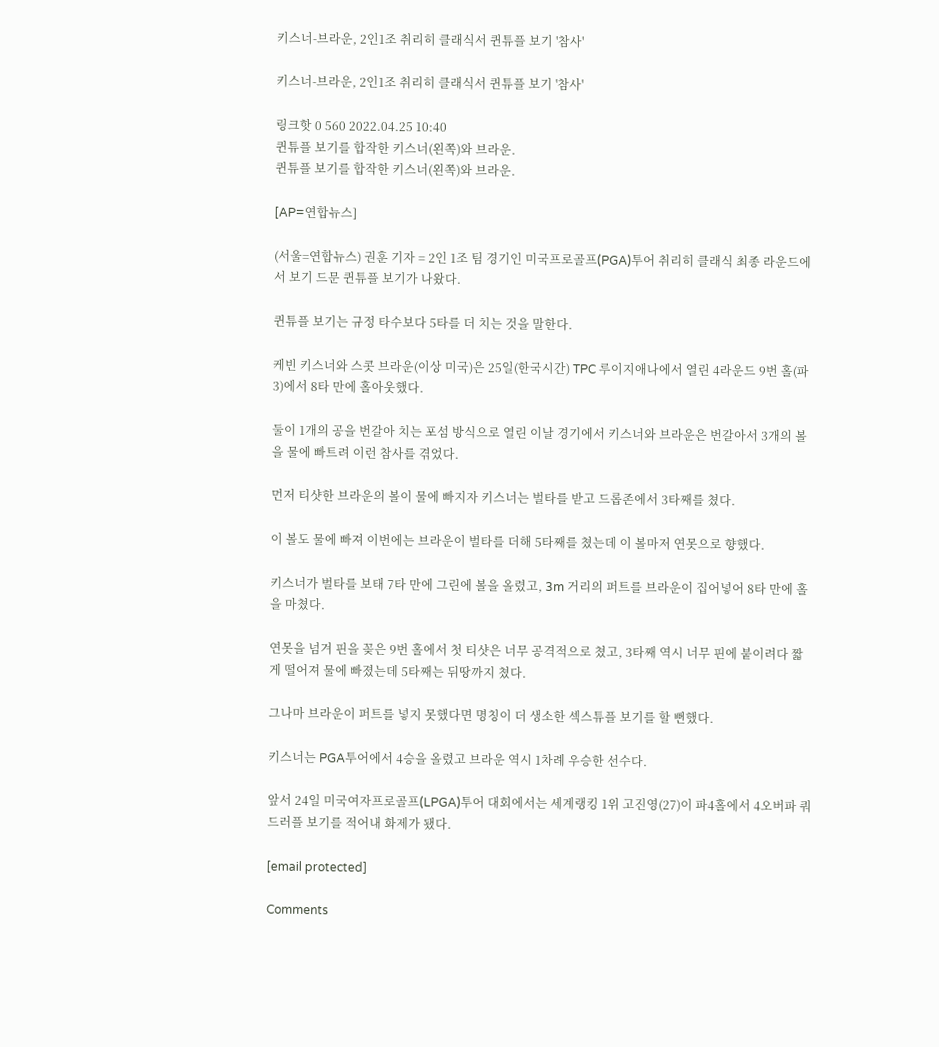키스너-브라운, 2인1조 취리히 클래식서 퀸튜플 보기 '참사'

키스너-브라운, 2인1조 취리히 클래식서 퀸튜플 보기 '참사'

링크핫 0 560 2022.04.25 10:40
퀸튜플 보기를 합작한 키스너(왼쪽)와 브라운.
퀸튜플 보기를 합작한 키스너(왼쪽)와 브라운.

[AP=연합뉴스]

(서울=연합뉴스) 권훈 기자 = 2인 1조 팀 경기인 미국프로골프(PGA)투어 취리히 클래식 최종 라운드에서 보기 드문 퀸튜플 보기가 나왔다.

퀸튜플 보기는 규정 타수보다 5타를 더 치는 것을 말한다.

케빈 키스너와 스콧 브라운(이상 미국)은 25일(한국시간) TPC 루이지애나에서 열린 4라운드 9번 홀(파3)에서 8타 만에 홀아웃했다.

둘이 1개의 공을 번갈아 치는 포섬 방식으로 열린 이날 경기에서 키스너와 브라운은 번갈아서 3개의 볼을 물에 빠트려 이런 참사를 겪었다.

먼저 티샷한 브라운의 볼이 물에 빠지자 키스너는 벌타를 받고 드롭존에서 3타째를 쳤다.

이 볼도 물에 빠져 이번에는 브라운이 벌타를 더해 5타째를 쳤는데 이 볼마저 연못으로 향했다.

키스너가 벌타를 보태 7타 만에 그린에 볼을 올렸고, 3m 거리의 퍼트를 브라운이 집어넣어 8타 만에 홀을 마쳤다.

연못을 넘겨 핀을 꽂은 9번 홀에서 첫 티샷은 너무 공격적으로 쳤고, 3타째 역시 너무 핀에 붙이려다 짧게 떨어져 물에 빠졌는데 5타째는 뒤땅까지 쳤다.

그나마 브라운이 퍼트를 넣지 못했다면 명칭이 더 생소한 섹스튜플 보기를 할 뻔했다.

키스너는 PGA투어에서 4승을 올렸고 브라운 역시 1차례 우승한 선수다.

앞서 24일 미국여자프로골프(LPGA)투어 대회에서는 세계랭킹 1위 고진영(27)이 파4홀에서 4오버파 쿼드러플 보기를 적어내 화제가 됐다.

[email protected]

Comments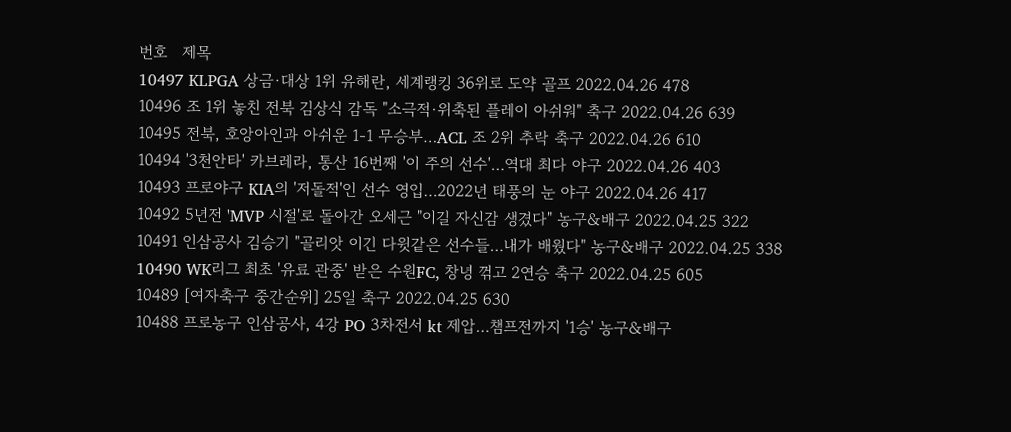번호   제목
10497 KLPGA 상금·대상 1위 유해란, 세계랭킹 36위로 도약 골프 2022.04.26 478
10496 조 1위 놓친 전북 김상식 감독 "소극적·위축된 플레이 아쉬워" 축구 2022.04.26 639
10495 전북, 호앙아인과 아쉬운 1-1 무승부…ACL 조 2위 추락 축구 2022.04.26 610
10494 '3천안타' 카브레라, 통산 16번째 '이 주의 선수'…역대 최다 야구 2022.04.26 403
10493 프로야구 KIA의 '저돌적'인 선수 영입…2022년 태풍의 눈 야구 2022.04.26 417
10492 5년전 'MVP 시절'로 돌아간 오세근 "이길 자신감 생겼다" 농구&배구 2022.04.25 322
10491 인삼공사 김승기 "골리앗 이긴 다윗같은 선수들…내가 배웠다" 농구&배구 2022.04.25 338
10490 WK리그 최초 '유료 관중' 받은 수원FC, 창녕 꺾고 2연승 축구 2022.04.25 605
10489 [여자축구 중간순위] 25일 축구 2022.04.25 630
10488 프로농구 인삼공사, 4강 PO 3차전서 kt 제압…챔프전까지 '1승' 농구&배구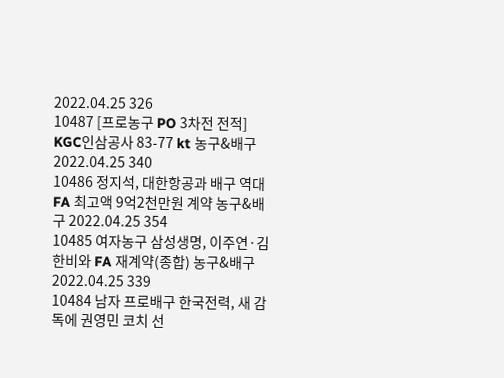2022.04.25 326
10487 [프로농구 PO 3차전 전적] KGC인삼공사 83-77 kt 농구&배구 2022.04.25 340
10486 정지석, 대한항공과 배구 역대 FA 최고액 9억2천만원 계약 농구&배구 2022.04.25 354
10485 여자농구 삼성생명, 이주연·김한비와 FA 재계약(종합) 농구&배구 2022.04.25 339
10484 남자 프로배구 한국전력, 새 감독에 권영민 코치 선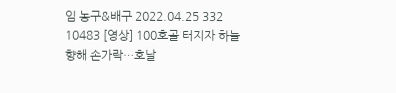임 농구&배구 2022.04.25 332
10483 [영상] 100호골 터지자 하늘 향해 손가락…호날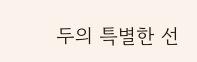두의 특별한 선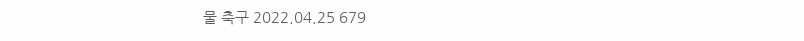물 축구 2022.04.25 679